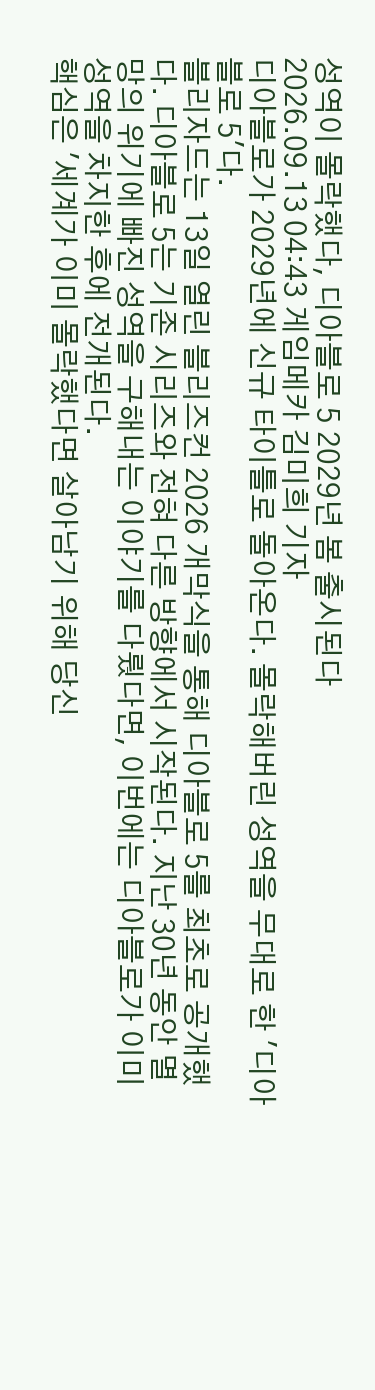성역이 몰락했다, 디아블로 5 2029년 봄 출시된다
2026.09.13 04:43 게임메카 김미희 기자
디아블로가 2029년에 신규 타이틀로 돌아온다. 몰락해버린 성역을 무대로 한 '디아블로 5'다.
블리자드는 13일 열린 블리즈컨 2026 개막식을 통해 디아블로 5를 최초로 공개했다. 디아블로 5는 기존 시리즈와 전혀 다른 방향에서 시작된다. 지난 30년 동안 멸망의 위기에 빠진 성역을 구해내는 이야기를 다뤘다면, 이번에는 디아블로가 이미 성역을 차지한 후에 전개된다.
핵심은 '세계가 이미 몰락했다면 살아남기 위해 당신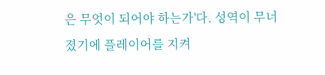은 무엇이 되어야 하는가'다. 성역이 무너졌기에 플레이어를 지켜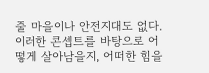줄 마을이나 안전지대도 없다. 이러한 콘셉트를 바탕으로 어떻게 살아남을지, 어떠한 힘을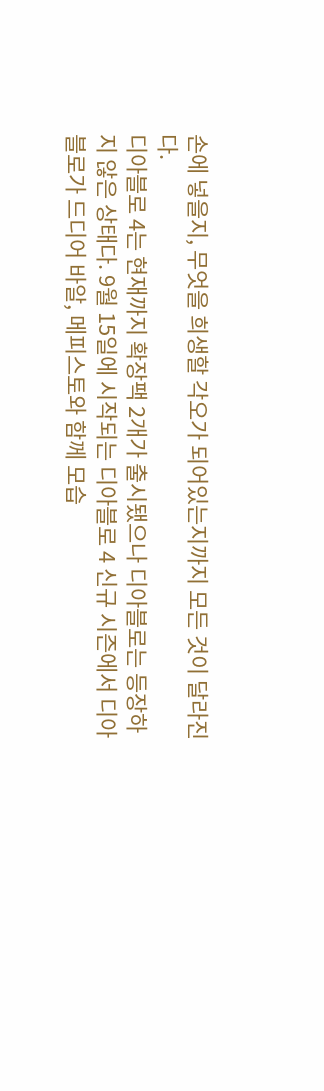손에 넣을지, 무엇을 희생할 각오가 되어있는지까지 모든 것이 달라진다.
디아블로 4는 현재까지 확장팩 2개가 출시됐으나 디아블로는 등장하지 않은 상태다. 9월 15일에 시작되는 디아블로 4 신규 시즌에서 디아블로가 드디어 바알, 메피스토와 함께 모습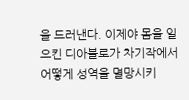을 드러낸다. 이제야 몸을 일으킨 디아블로가 차기작에서 어떻게 성역을 멸망시키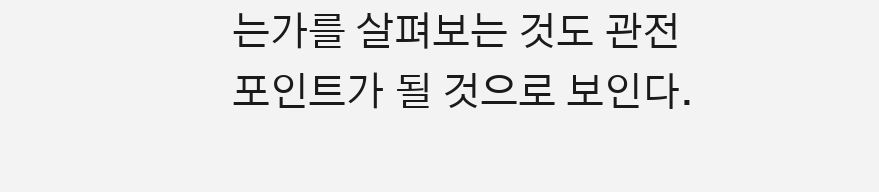는가를 살펴보는 것도 관전 포인트가 될 것으로 보인다.